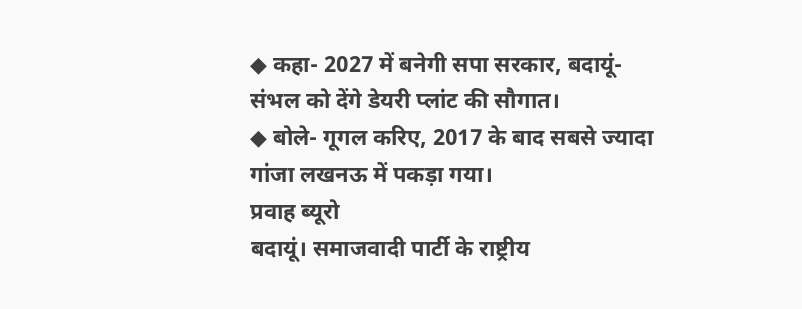◆ कहा- 2027 में बनेगी सपा सरकार, बदायूं-संभल को देंगे डेयरी प्लांट की सौगात।
◆ बोले- गूगल करिए, 2017 के बाद सबसे ज्यादा गांजा लखनऊ में पकड़ा गया।
प्रवाह ब्यूरो
बदायूं। समाजवादी पार्टी के राष्ट्रीय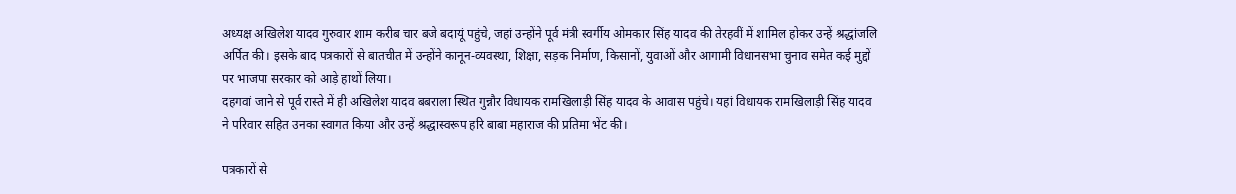अध्यक्ष अखिलेश यादव गुरुवार शाम करीब चार बजे बदायूं पहुंचे, जहां उन्होंने पूर्व मंत्री स्वर्गीय ओमकार सिंह यादव की तेरहवीं में शामिल होकर उन्हें श्रद्धांजलि अर्पित की। इसके बाद पत्रकारों से बातचीत में उन्होंने कानून-व्यवस्था, शिक्षा, सड़क निर्माण, किसानों, युवाओं और आगामी विधानसभा चुनाव समेत कई मुद्दों पर भाजपा सरकार को आड़े हाथों लिया।
दहगवां जाने से पूर्व रास्ते में ही अखिलेश यादव बबराला स्थित गुन्नौर विधायक रामखिलाड़ी सिंह यादव के आवास पहुंचे। यहां विधायक रामखिलाड़ी सिंह यादव ने परिवार सहित उनका स्वागत किया और उन्हें श्रद्धास्वरूप हरि बाबा महाराज की प्रतिमा भेंट की।

पत्रकारों से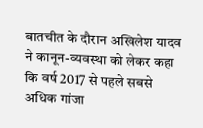बातचीत के दौरान अखिलेश यादव ने कानून-व्यवस्था को लेकर कहा कि वर्ष 2017 से पहले सबसे अधिक गांजा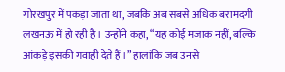गोरखपुर में पकड़ा जाता था, जबकि अब सबसे अधिक बरामदगी लखनऊ में हो रही है। उन्होंने कहा, “यह कोई मजाक नहीं, बल्कि आंकड़े इसकी गवाही देते हैं।” हालांकि जब उनसे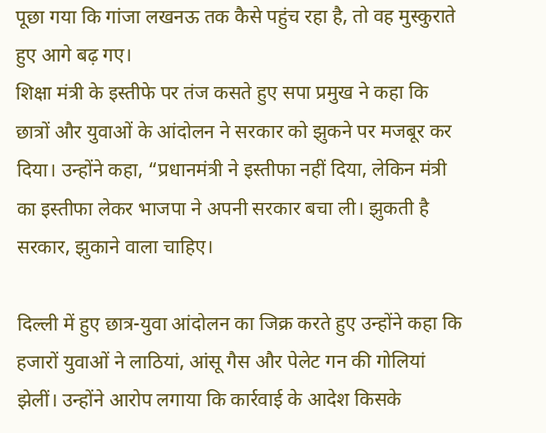पूछा गया कि गांजा लखनऊ तक कैसे पहुंच रहा है, तो वह मुस्कुराते हुए आगे बढ़ गए।
शिक्षा मंत्री के इस्तीफे पर तंज कसते हुए सपा प्रमुख ने कहा कि छात्रों और युवाओं के आंदोलन ने सरकार को झुकने पर मजबूर कर दिया। उन्होंने कहा, “प्रधानमंत्री ने इस्तीफा नहीं दिया, लेकिन मंत्री का इस्तीफा लेकर भाजपा ने अपनी सरकार बचा ली। झुकती है सरकार, झुकाने वाला चाहिए।

दिल्ली में हुए छात्र-युवा आंदोलन का जिक्र करते हुए उन्होंने कहा कि हजारों युवाओं ने लाठियां, आंसू गैस और पेलेट गन की गोलियां झेलीं। उन्होंने आरोप लगाया कि कार्रवाई के आदेश किसके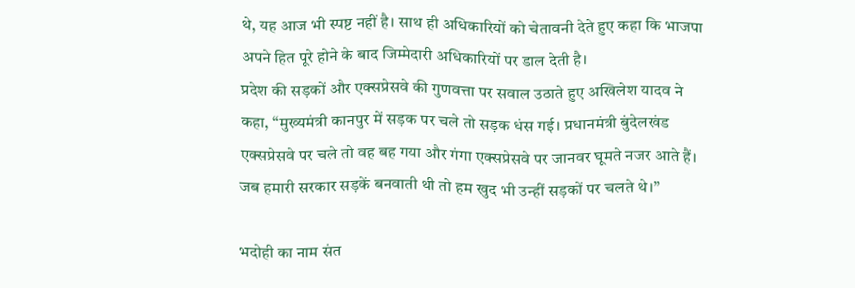थे, यह आज भी स्पष्ट नहीं है। साथ ही अधिकारियों को चेतावनी देते हुए कहा कि भाजपा अपने हित पूरे होने के बाद जिम्मेदारी अधिकारियों पर डाल देती है।
प्रदेश की सड़कों और एक्सप्रेसवे की गुणवत्ता पर सवाल उठाते हुए अखिलेश यादव ने कहा, “मुख्यमंत्री कानपुर में सड़क पर चले तो सड़क धंस गई। प्रधानमंत्री बुंदेलखंड एक्सप्रेसवे पर चले तो वह बह गया और गंगा एक्सप्रेसवे पर जानवर घूमते नजर आते हैं। जब हमारी सरकार सड़कें बनवाती थी तो हम खुद भी उन्हीं सड़कों पर चलते थे।”

भदोही का नाम संत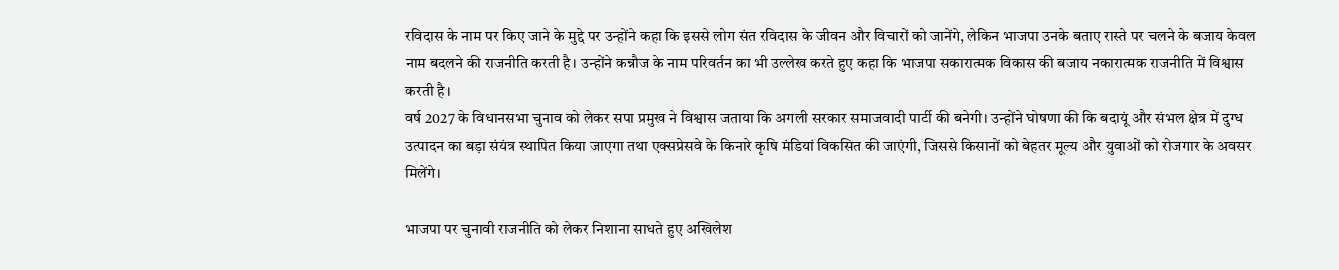रविदास के नाम पर किए जाने के मुद्दे पर उन्होंने कहा कि इससे लोग संत रविदास के जीवन और विचारों को जानेंगे, लेकिन भाजपा उनके बताए रास्ते पर चलने के बजाय केवल नाम बदलने की राजनीति करती है। उन्होंने कन्नौज के नाम परिवर्तन का भी उल्लेख करते हुए कहा कि भाजपा सकारात्मक विकास की बजाय नकारात्मक राजनीति में विश्वास करती है।
वर्ष 2027 के विधानसभा चुनाव को लेकर सपा प्रमुख ने विश्वास जताया कि अगली सरकार समाजवादी पार्टी की बनेगी। उन्होंने घोषणा की कि बदायूं और संभल क्षेत्र में दुग्ध उत्पादन का बड़ा संयंत्र स्थापित किया जाएगा तथा एक्सप्रेसवे के किनारे कृषि मंडियां विकसित की जाएंगी, जिससे किसानों को बेहतर मूल्य और युवाओं को रोजगार के अवसर मिलेंगे।

भाजपा पर चुनावी राजनीति को लेकर निशाना साधते हुए अखिलेश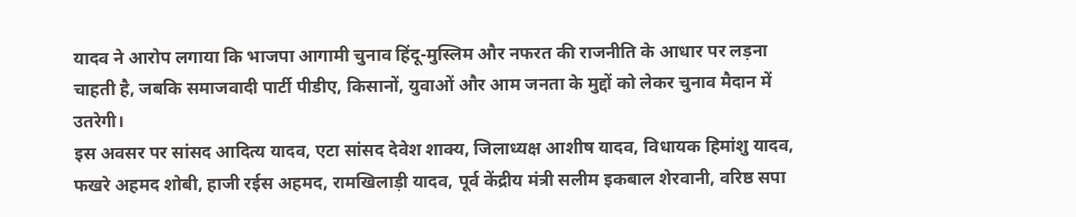यादव ने आरोप लगाया कि भाजपा आगामी चुनाव हिंदू-मुस्लिम और नफरत की राजनीति के आधार पर लड़ना चाहती है, जबकि समाजवादी पार्टी पीडीए, किसानों, युवाओं और आम जनता के मुद्दों को लेकर चुनाव मैदान में उतरेगी।
इस अवसर पर सांसद आदित्य यादव, एटा सांसद देवेश शाक्य, जिलाध्यक्ष आशीष यादव, विधायक हिमांशु यादव, फखरे अहमद शोबी, हाजी रईस अहमद, रामखिलाड़ी यादव, पूर्व केंद्रीय मंत्री सलीम इकबाल शेरवानी, वरिष्ठ सपा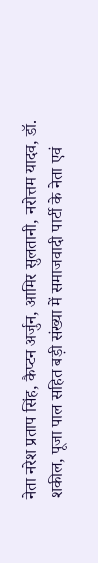नेता नरेश प्रताप सिंह, कैप्टन अर्जुन, आमिर सुलतानी, नरोत्तम यादव, डॉ. शकील, पूजा पाल सहित बड़ी संख्या में समाजवादी पार्टी के नेता एवं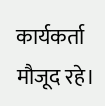कार्यकर्ता मौजूद रहे।